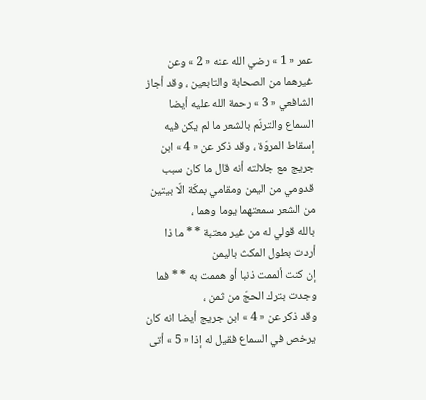عمر « 1 » رضي الله عنه « 2 » وعن غيرهما من الصحابة والتابعين ، وقد أجاز الشافعي « 3 » رحمة الله عليه أيضا السماع والترنّم بالشعر ما لم يكن فيه إسقاط المروّة ، وقد ذكر عن « 4 » ابن جريج مع جلالته أنه قال ما كان سبب قدومي من اليمن ومقامي بمكّة الّا بيتين من الشعر سمعتهما يوما وهما ،
بالله قولي له من غير معتبة * * ما ذا أردت بطول المكث باليمن
إن كنت ألممت ذنبا أو هممت به * * فما وجدت بترك الحجّ من ثمن ،
وقد ذكر عن « 4 » ابن جريج أيضا انه كان يرخص في السماع فقيل له إذا « 5 » أتى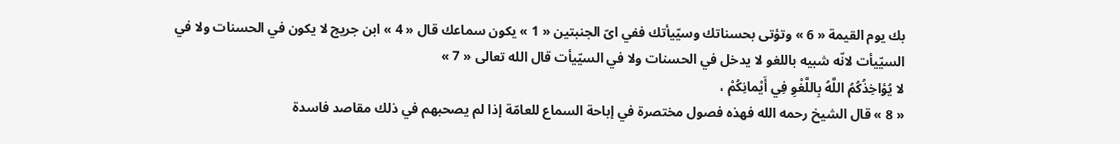بك يوم القيمة « 6 » وتؤتى بحسناتك وسيّيأتك ففي اىّ الجنبتين « 1 » يكون سماعك قال « 4 » ابن جريج لا يكون في الحسنات ولا في السيّيأت لانّه شبيه باللغو لا يدخل في الحسنات ولا في السيّيأت قال الله تعالى « 7 »
لا يُؤاخِذُكُمُ اللَّهُ بِاللَّغْوِ فِي أَيْمانِكُمْ ،
« 8 » قال الشيخ رحمه الله فهذه فصول مختصرة في إباحة السماع للعامّة إذا لم يصحبهم في ذلك مقاصد فاسدة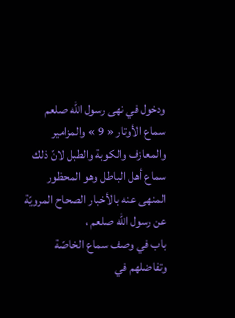ودخول في نهى رسول الله صلعم سماع الأوتار « 9 » والمزامير والمعازف والكوبة والطبل لانّ ذلك سماع أهل الباطل وهو المحظور المنهى عنه بالأخبار الصحاح المرويّة عن رسول الله صلعم ،
باب في وصف سماع الخاصّة وتفاضلهم في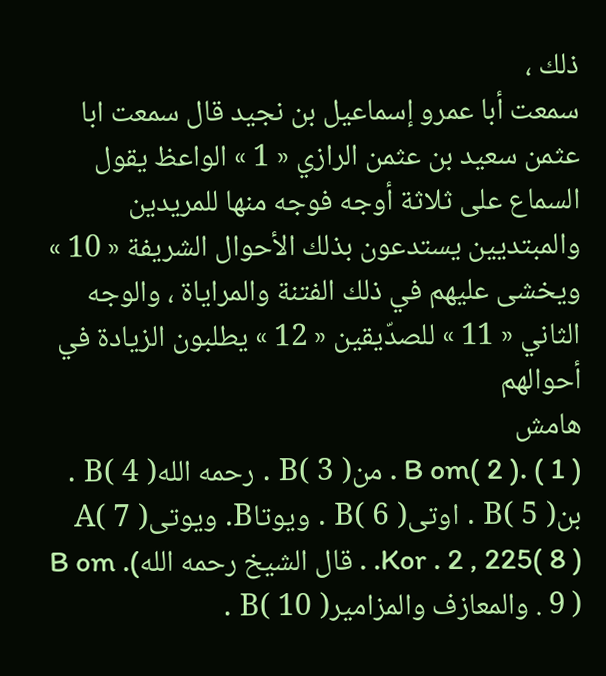ذلك ،
سمعت أبا عمرو إسماعيل بن نجيد قال سمعت ابا عثمن سعيد بن عثمن الرازي « 1 » الواعظ يقول السماع على ثلاثة أوجه فوجه منها للمريدين والمبتديين يستدعون بذلك الأحوال الشريفة « 10 » ويخشى عليهم في ذلك الفتنة والمراياة ، والوجه الثاني « 11 » للصدّيقين « 12 » يطلبون الزيادة في أحوالهم
هامش
( 1 ) .B om( 2 ) . منB( 3 ) . رحمه اللهB( 4 ) . بنB( 5 ) . اوتىB( 6 ) . ويوتاB. ويوتىA( 7 ) .Kor . 2 , 225( 8 ) . قال الشيخ رحمه اللهB om .( 9 ) . والمعازف والمزاميرB( 10 ) .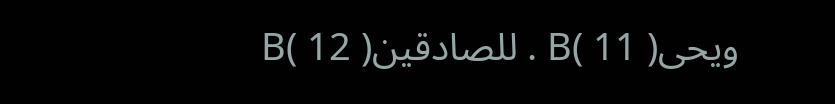ويحىB( 11 ) . للصادقينB( 12 )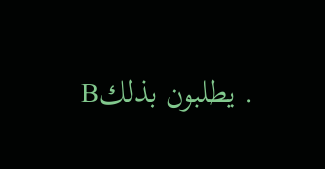. يطلبون بذلكB